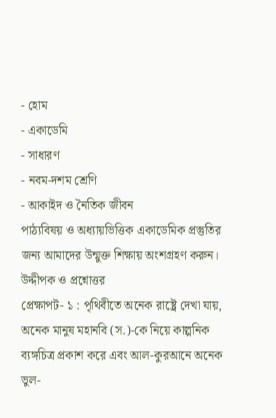- হোম
- একাডেমি
- সাধারণ
- নবম-দশম শ্রেণি
- আকাইদ ও নৈতিক জীবন
পাঠ্যবিষয় ও অধ্যায়ভিত্তিক একাডেমিক প্রস্তুতির জন্য আমাদের উন্মুক্ত শিক্ষায় অংশগ্রহণ করুন।
উদ্দীপক ও প্রশ্নোত্তর
প্রেক্ষাপট- ১ : পৃথিবীতে অনেক রাষ্ট্রে দেখা যায়, অনেক মানুষ মহানবি (স.)-কে নিয়ে কাল্পনিক ব্যঙ্গচিত্র প্রকাশ করে এবং আল-কুরআনে অনেক ভুল-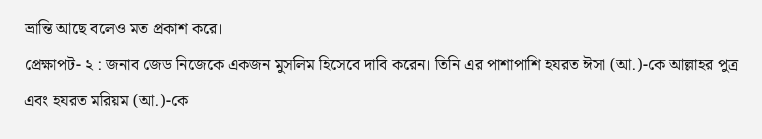ভ্রান্তি আছে বলেও মত প্রকাশ করে।
প্রেক্ষাপট- ২ : জনাব জেড নিজেকে একজন মুসলিম হিসেবে দাবি করেন। তিনি এর পাশাপাশি হযরত ঈসা (আ.)-কে আল্লাহর পুত্র এবং হযরত মরিয়ম (আ.)-কে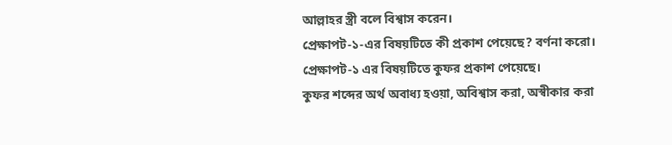আল্লাহর স্ত্রী বলে বিশ্বাস করেন।
প্রেক্ষাপট-১-এর বিষয়টিতে কী প্রকাশ পেয়েছে? বর্ণনা করো।
প্রেক্ষাপট-১ এর বিষয়টিতে কুফর প্রকাশ পেয়েছে।
কুফর শব্দের অর্থ অবাধ্য হওয়া, অবিশ্বাস করা, অস্বীকার করা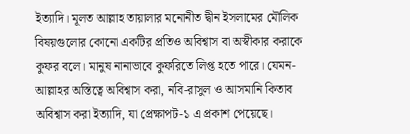ইত্যাদি। মূলত আল্লাহ তায়ালার মনোনীত দ্বীন ইসলামের মৌলিক বিষয়গুলোর কোনো একটির প্রতিও অবিশ্বাস বা অস্বীকার করাকে কুফর বলে। মানুষ নানাভাবে কুফরিতে লিপ্ত হতে পারে। যেমন- আল্লাহর অস্তিত্বে অবিশ্বাস করা, নবি-রাসুল ও আসমানি কিতাব অবিশ্বাস করা ইত্যাদি, যা প্রেক্ষাপট-১ এ প্রকাশ পেয়েছে।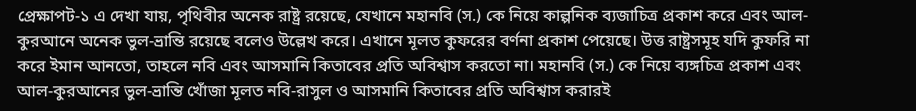প্রেক্ষাপট-১ এ দেখা যায়, পৃথিবীর অনেক রাষ্ট্র রয়েছে, যেখানে মহানবি (স.) কে নিয়ে কাল্পনিক ব্যজাচিত্র প্রকাশ করে এবং আল-কুরআনে অনেক ভুল-ভ্রান্তি রয়েছে বলেও উল্লেখ করে। এখানে মূলত কুফরের বর্ণনা প্রকাশ পেয়েছে। উত্ত রাষ্ট্রসমূহ যদি কুফরি না করে ইমান আনতো, তাহলে নবি এবং আসমানি কিতাবের প্রতি অবিশ্বাস করতো না। মহানবি (স.) কে নিয়ে ব্যঙ্গচিত্র প্রকাশ এবং আল-কুরআনের ভুল-ভ্রান্তি খোঁজা মূলত নবি-রাসুল ও আসমানি কিতাবের প্রতি অবিশ্বাস করারই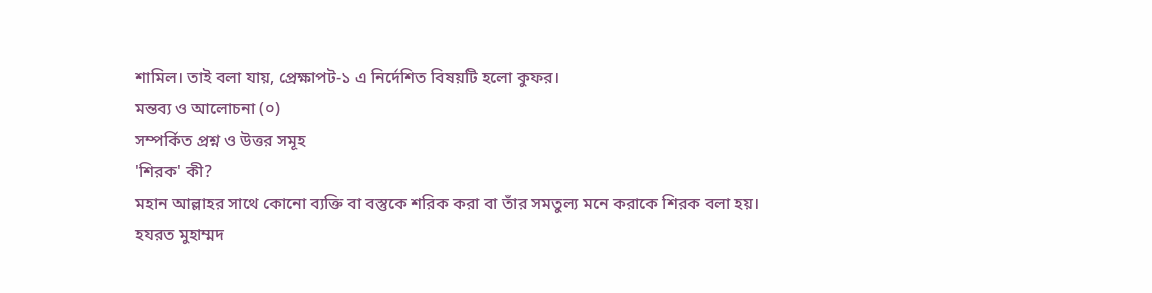শামিল। তাই বলা যায়, প্রেক্ষাপট-১ এ নির্দেশিত বিষয়টি হলো কুফর।
মন্তব্য ও আলোচনা (০)
সম্পর্কিত প্রশ্ন ও উত্তর সমূহ
'শিরক' কী?
মহান আল্লাহর সাথে কোনো ব্যক্তি বা বস্তুকে শরিক করা বা তাঁর সমতুল্য মনে করাকে শিরক বলা হয়।
হযরত মুহাম্মদ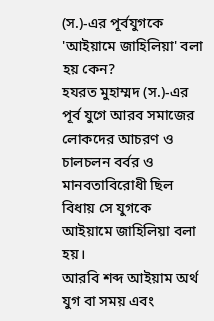(স.)-এর পূর্বযুগকে 'আইয়ামে জাহিলিয়া' বলা হয় কেন?
হযরত মুহাম্মদ (স.)-এর পূর্ব যুগে আরব সমাজের লোকদের আচরণ ও চালচলন বর্বর ও মানবতাবিরোধী ছিল বিধায় সে যুগকে আইয়ামে জাহিলিয়া বলা হয়।
আরবি শব্দ আইয়াম অর্থ যুগ বা সময় এবং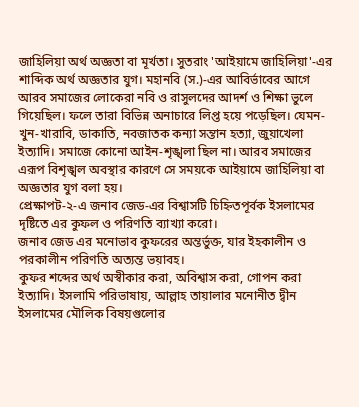জাহিলিয়া অর্থ অজ্ঞতা বা মূর্খতা। সুতরাং 'আইয়ামে জাহিলিয়া'-এর শাব্দিক অর্থ অজ্ঞতার যুগ। মহানবি (স.)-এর আবির্ভাবের আগে আরব সমাজের লোকেরা নবি ও রাসুলদের আদর্শ ও শিক্ষা ভুলে গিয়েছিল। ফলে তারা বিভিন্ন অনাচারে লিপ্ত হয়ে পড়েছিল। যেমন- খুন-খারাবি, ডাকাতি, নবজাতক কন্যা সন্তান হত্যা, জুয়াখেলা ইত্যাদি। সমাজে কোনো আইন-শৃঙ্খলা ছিল না। আরব সমাজের এরূপ বিশৃঙ্খল অবস্থার কারণে সে সময়কে আইয়ামে জাহিলিয়া বা অজ্ঞতার যুগ বলা হয়।
প্রেক্ষাপট-২-এ জনাব জেড-এর বিশ্বাসটি চিহ্নিতপূর্বক ইসলামের দৃষ্টিতে এর কুফল ও পরিণতি ব্যাখ্যা করো।
জনাব জেড এর মনোভাব কুফরের অন্তর্ভুক্ত, যার ইহকালীন ও পরকালীন পরিণতি অত্যন্ত ভয়াবহ।
কুফর শব্দের অর্থ অস্বীকার করা, অবিশ্বাস করা, গোপন করা ইত্যাদি। ইসলামি পরিভাষায়, আল্লাহ তায়ালার মনোনীত দ্বীন ইসলামের মৌলিক বিষয়গুলোর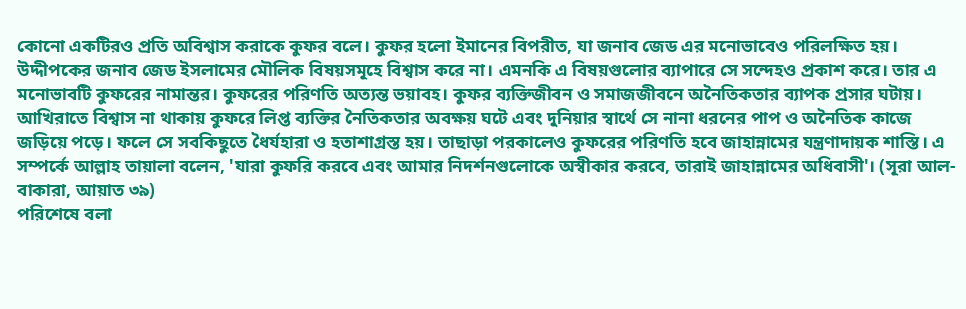কোনো একটিরও প্রতি অবিশ্বাস করাকে কুফর বলে। কুফর হলো ইমানের বিপরীত, যা জনাব জেড এর মনোভাবেও পরিলক্ষিত হয়।
উদ্দীপকের জনাব জেড ইসলামের মৌলিক বিষয়সমূহে বিশ্বাস করে না। এমনকি এ বিষয়গুলোর ব্যাপারে সে সন্দেহও প্রকাশ করে। তার এ মনোভাবটি কুফরের নামান্তর। কুফরের পরিণতি অত্যন্ত ভয়াবহ। কুফর ব্যক্তিজীবন ও সমাজজীবনে অনৈতিকতার ব্যাপক প্রসার ঘটায়। আখিরাতে বিশ্বাস না থাকায় কুফরে লিপ্ত ব্যক্তির নৈতিকতার অবক্ষয় ঘটে এবং দুনিয়ার স্বার্থে সে নানা ধরনের পাপ ও অনৈতিক কাজে জড়িয়ে পড়ে। ফলে সে সবকিছুতে ধৈর্যহারা ও হতাশাগ্রস্ত হয়। তাছাড়া পরকালেও কুফরের পরিণতি হবে জাহান্নামের যন্ত্রণাদায়ক শাস্তি। এ সম্পর্কে আল্লাহ তায়ালা বলেন, 'যারা কুফরি করবে এবং আমার নিদর্শনগুলোকে অস্বীকার করবে, তারাই জাহান্নামের অধিবাসী'। (সূরা আল-বাকারা, আয়াত ৩৯)
পরিশেষে বলা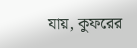যায়, কুফরের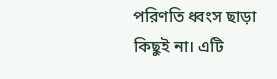পরিণতি ধ্বংস ছাড়া কিছুই না। এটি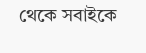থেকে সবাইকে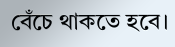বেঁচে থাকতে হবে।